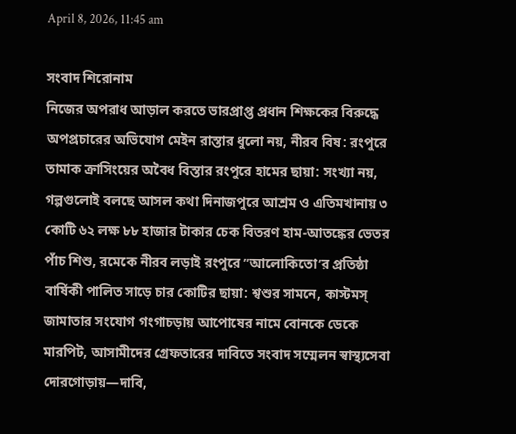April 8, 2026, 11:45 am

সংবাদ শিরোনাম
নিজের অপরাধ আড়াল করতে ভারপ্রাপ্ত প্রধান শিক্ষকের বিরুদ্ধে অপপ্রচারের অভিযোগ মেইন রাস্তার ধুলো নয়, নীরব বিষ: রংপুরে তামাক ক্রাসিংয়ের অবৈধ বিস্তার রংপুরে হামের ছায়া: সংখ্যা নয়, গল্পগুলোই বলছে আসল কথা দিনাজপুরে আশ্রম ও এতিমখানায় ৩ কোটি ৬২ লক্ষ ৮৮ হাজার টাকার চেক বিতরণ হাম-আতঙ্কের ভেতর পাঁচ শিশু, রমেকে নীরব লড়াই রংপুরে ”আলোকিতো’র প্রতিষ্ঠা বার্ষিকী পালিত সাড়ে চার কোটির ছায়া: শ্বশুর সামনে, কাস্টমস্ জামাতার সংযোগ গংগাচড়ায় আপোষের নামে বোনকে ডেকে মারপিট, আসামীদের গ্রেফতারের দাবিতে সংবাদ সম্মেলন স্বাস্থ্যসেবা দোরগোড়ায়—দাবি,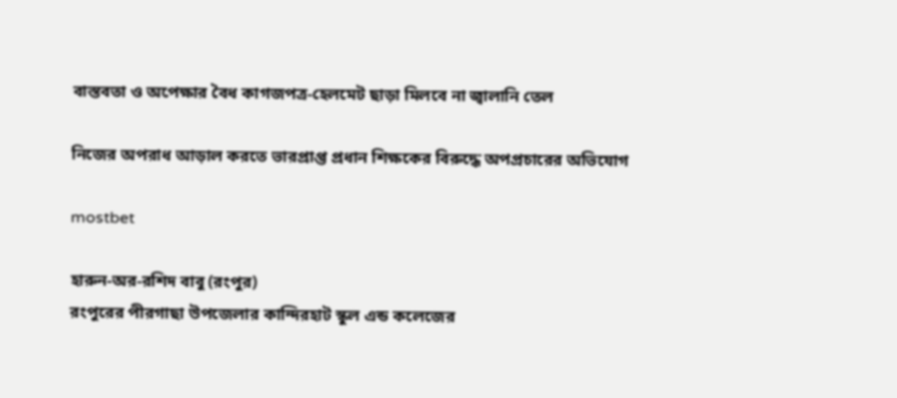বাস্তবতা ও অপেক্ষার বৈধ কাগজপত্র-হেলমেট ছাড়া মিলবে না জ্বালানি তেল

নিজের অপরাধ আড়াল করতে ভারপ্রাপ্ত প্রধান শিক্ষকের বিরুদ্ধে অপপ্রচারের অভিযোগ

mostbet

হারুন-অর-রশিদ বাবু (রংপুর)
রংপুরের পীরগাছা উপজেলার কান্দিরহাট স্কুল এন্ড কলেজের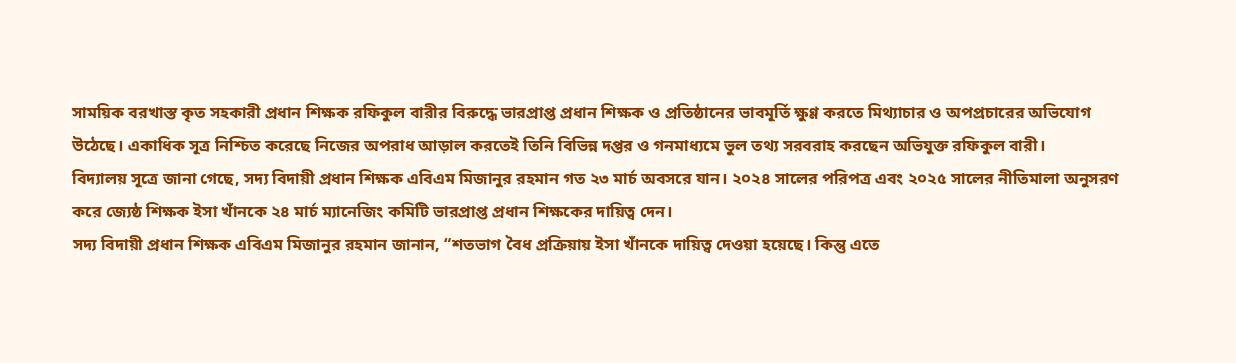সাময়িক বরখাস্ত কৃত সহকারী প্রধান শিক্ষক রফিকুল বারীর বিরুদ্ধে ভারপ্রাপ্ত প্রধান শিক্ষক ও প্রতিষ্ঠানের ভাবমূর্তি ক্ষুণ্ণ করতে মিথ্যাচার ও অপপ্রচারের অভিযোগ উঠেছে। একাধিক সূত্র নিশ্চিত করেছে নিজের অপরাধ আড়াল করতেই তিনি বিভিন্ন দপ্তর ও গনমাধ্যমে ভুল তথ্য সরবরাহ করছেন অভিযুক্ত রফিকুল বারী।
বিদ্যালয় সূত্রে জানা গেছে, সদ্য বিদায়ী প্রধান শিক্ষক এবিএম মিজানুর রহমান গত ২৩ মার্চ অবসরে যান। ২০২৪ সালের পরিপত্র এবং ২০২৫ সালের নীতিমালা অনুসরণ করে জ্যেষ্ঠ শিক্ষক ইসা খাঁনকে ২৪ মার্চ ম্যানেজিং কমিটি ভারপ্রাপ্ত প্রধান শিক্ষকের দায়িত্ব দেন।
সদ্য বিদায়ী প্রধান শিক্ষক এবিএম মিজানুর রহমান জানান, “শতভাগ বৈধ প্রক্রিয়ায় ইসা খাঁনকে দায়িত্ব দেওয়া হয়েছে। কিন্তু এতে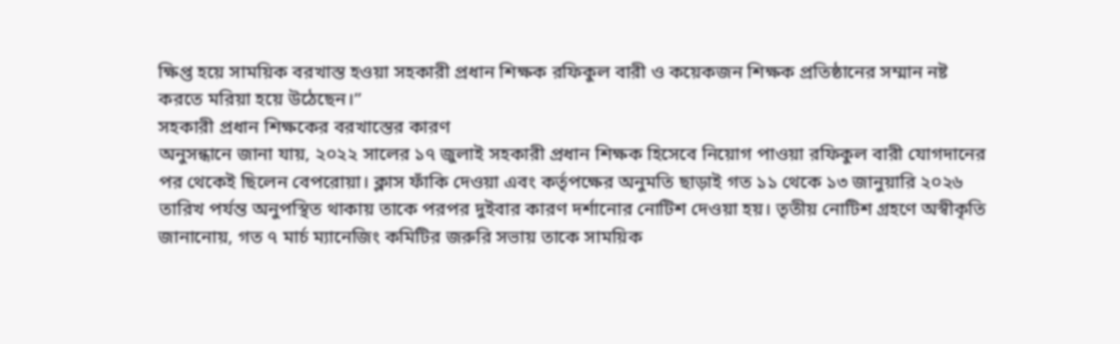ক্ষিপ্ত হয়ে সাময়িক বরখাস্ত হওয়া সহকারী প্রধান শিক্ষক রফিকুল বারী ও কয়েকজন শিক্ষক প্রতিষ্ঠানের সম্মান নষ্ট করতে মরিয়া হয়ে উঠেছেন।”
সহকারী প্রধান শিক্ষকের বরখাস্তের কারণ
অনুসন্ধানে জানা যায়, ২০২২ সালের ১৭ জুলাই সহকারী প্রধান শিক্ষক হিসেবে নিয়োগ পাওয়া রফিকুল বারী যোগদানের পর থেকেই ছিলেন বেপরোয়া। ক্লাস ফাঁকি দেওয়া এবং কর্তৃপক্ষের অনুমতি ছাড়াই গত ১১ থেকে ১৩ জানুয়ারি ২০২৬ তারিখ পর্যন্ত অনুপস্থিত থাকায় তাকে পরপর দুইবার কারণ দর্শানোর নোটিশ দেওয়া হয়। তৃতীয় নোটিশ গ্রহণে অস্বীকৃতি জানানোয়, গত ৭ মার্চ ম্যানেজিং কমিটির জরুরি সভায় তাকে সাময়িক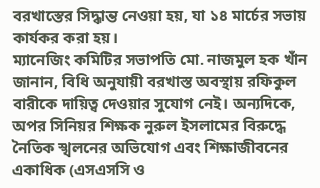বরখাস্তের সিদ্ধান্ত নেওয়া হয়, যা ১৪ মার্চের সভায় কার্যকর করা হয়।
ম্যানেজিং কমিটির সভাপতি মো. নাজমুল হক খাঁন জানান, বিধি অনুযায়ী বরখাস্ত অবস্থায় রফিকুল বারীকে দায়িত্ব দেওয়ার সুযোগ নেই। অন্যদিকে, অপর সিনিয়র শিক্ষক নুরুল ইসলামের বিরুদ্ধে নৈতিক স্খলনের অভিযোগ এবং শিক্ষাজীবনের একাধিক (এসএসসি ও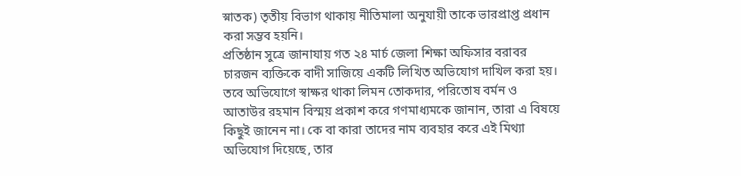স্নাতক) তৃতীয় বিভাগ থাকায় নীতিমালা অনুযায়ী তাকে ভারপ্রাপ্ত প্রধান করা সম্ভব হয়নি।
প্রতিষ্ঠান সুত্রে জানাযায় গত ২৪ মার্চ জেলা শিক্ষা অফিসার বরাবর চারজন ব্যক্তিকে বাদী সাজিয়ে একটি লিখিত অভিযোগ দাখিল করা হয়। তবে অভিযোগে স্বাক্ষর থাকা লিমন তোকদার, পরিতোষ বর্মন ও আতাউর রহমান বিস্ময় প্রকাশ করে গণমাধ্যমকে জানান, তারা এ বিষয়ে কিছুই জানেন না। কে বা কারা তাদের নাম ব্যবহার করে এই মিথ্যা অভিযোগ দিয়েছে, তার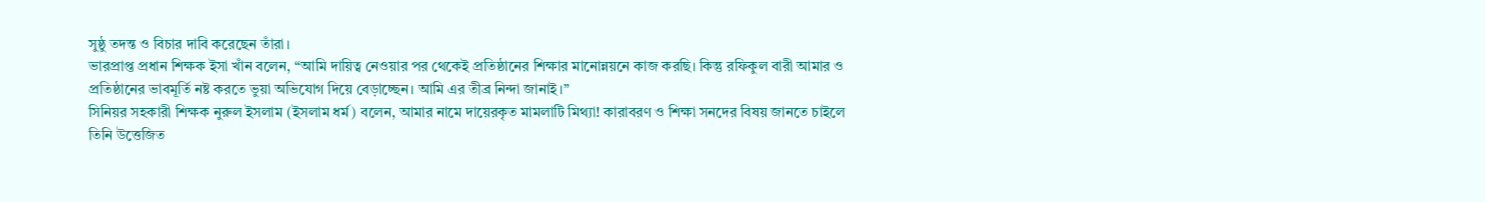সুষ্ঠু তদন্ত ও বিচার দাবি করেছেন তাঁরা।
ভারপ্রাপ্ত প্রধান শিক্ষক ইসা খাঁন বলেন, “আমি দায়িত্ব নেওয়ার পর থেকেই প্রতিষ্ঠানের শিক্ষার মানোন্নয়নে কাজ করছি। কিন্তু রফিকুল বারী আমার ও প্রতিষ্ঠানের ভাবমূর্তি নষ্ট করতে ভুয়া অভিযোগ দিয়ে বেড়াচ্ছেন। আমি এর তীব্র নিন্দা জানাই।”
সিনিয়র সহকারী শিক্ষক নুরুল ইসলাম (ইসলাম ধর্ম) বলেন, আমার নামে দায়েরকৃত মামলাটি মিথ্যা! কারাবরণ ও শিক্ষা সনদের বিষয় জানতে চাইলে তিনি উত্তেজিত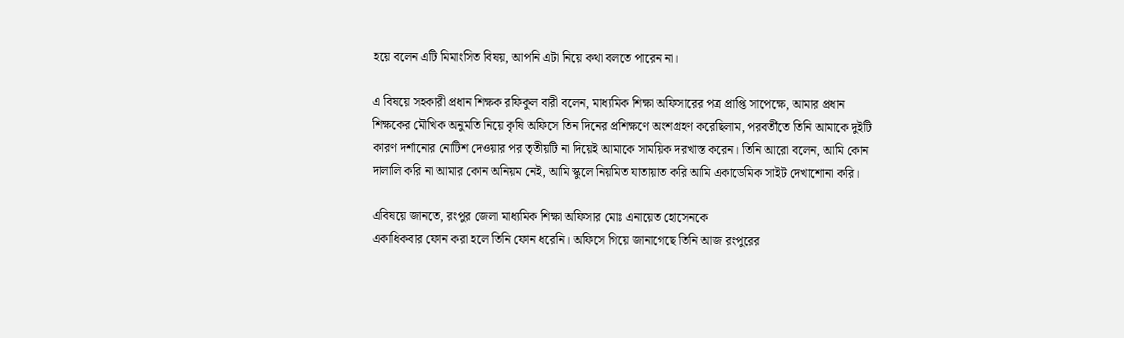হয়ে বলেন এটি মিমাংসিত বিষয়, আপনি এটা নিয়ে কথা বলতে পারেন না।

এ বিষয়ে সহকারী প্রধান শিক্ষক রফিকুল বারী বলেন, মাধ্যমিক শিক্ষা অফিসারের পত্র প্রাপ্তি সাপেক্ষে, আমার প্রধান শিক্ষকের মৌখিক অনুমতি নিয়ে কৃষি অফিসে তিন দিনের প্রশিক্ষণে অংশগ্রহণ করেছিলাম, পরবর্তীতে তিনি আমাকে দুইটি কারণ দর্শানোর নোটিশ দেওয়ার পর তৃতীয়টি না দিয়েই আমাকে সাময়িক দরখাস্ত করেন। তিনি আরো বলেন, আমি কোন দালালি করি না আমার কোন অনিয়ম নেই, আমি স্কুলে নিয়মিত যাতায়াত করি আমি একাডেমিক সাইট দেখাশোনা করি।

এবিষয়ে জানতে, রংপুর জেলা মাধ্যমিক শিক্ষা অফিসার মোঃ এনায়েত হোসেনকে
একাধিকবার ফোন করা হলে তিনি ফোন ধরেনি। অফিসে গিয়ে জানাগেছে তিনি আজ রংপুরের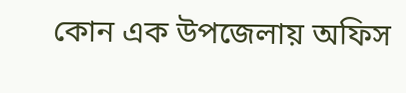কোন এক উপজেলায় অফিস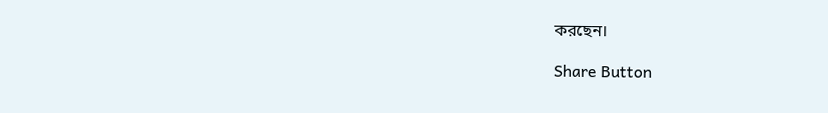করছেন।

Share Button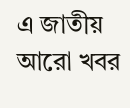এ জাতীয় আরো খবর